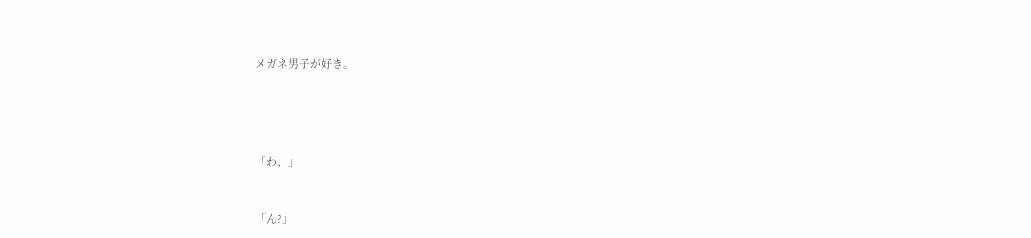メガネ男子が好き。






「わ、」



「ん?」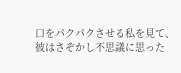口をパクパクさせる私を見て、
彼はさぞかし不思議に思った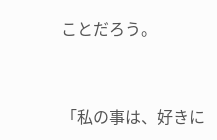ことだろう。



「私の事は、好きに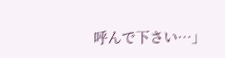呼んで下さい…」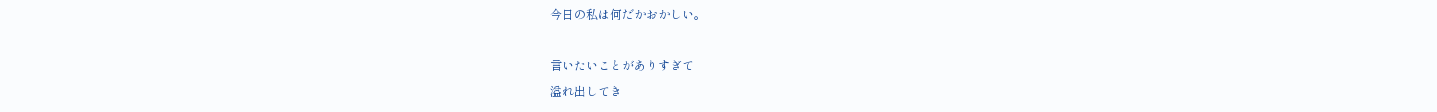今日の私は何だかおかしい。

言いたいことがありすぎて
溢れ出してき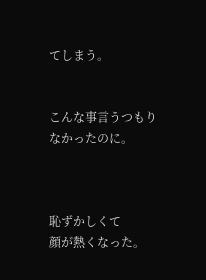てしまう。


こんな事言うつもり
なかったのに。



恥ずかしくて
顔が熱くなった。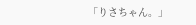「りさちゃん。」